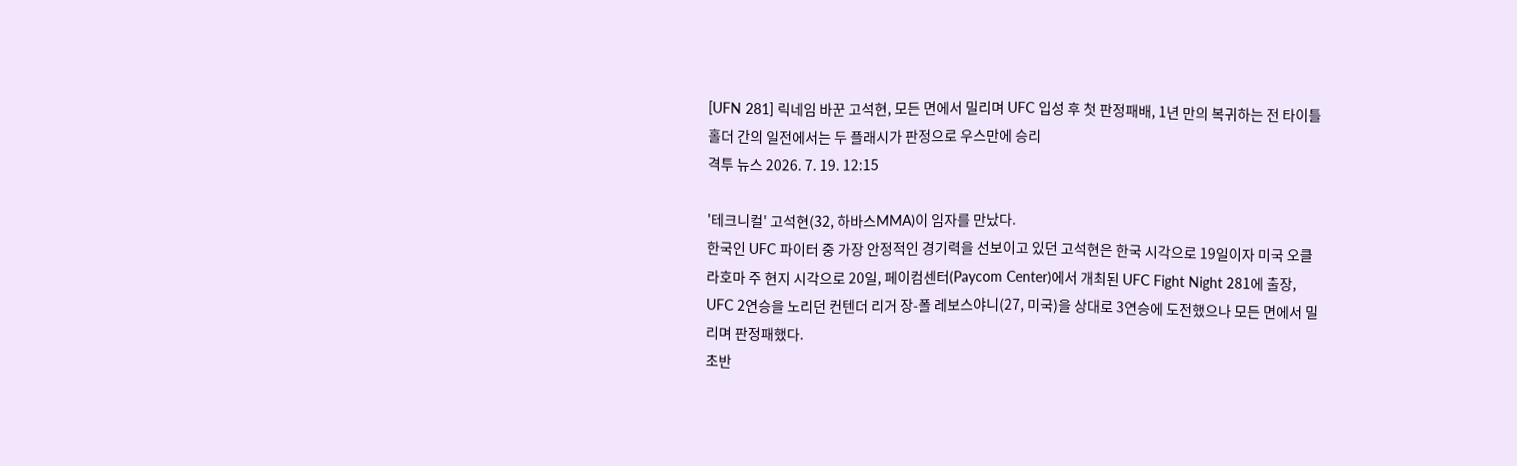[UFN 281] 릭네임 바꾼 고석현, 모든 면에서 밀리며 UFC 입성 후 첫 판정패배, 1년 만의 복귀하는 전 타이틀 홀더 간의 일전에서는 두 플래시가 판정으로 우스만에 승리
격투 뉴스 2026. 7. 19. 12:15

'테크니컬' 고석현(32, 하바스MMA)이 임자를 만났다.
한국인 UFC 파이터 중 가장 안정적인 경기력을 선보이고 있던 고석현은 한국 시각으로 19일이자 미국 오클라호마 주 현지 시각으로 20일, 페이컴센터(Paycom Center)에서 개최된 UFC Fight Night 281에 출장, UFC 2연승을 노리던 컨텐더 리거 장-폴 레보스야니(27, 미국)을 상대로 3연승에 도전했으나 모든 면에서 밀리며 판정패했다.
초반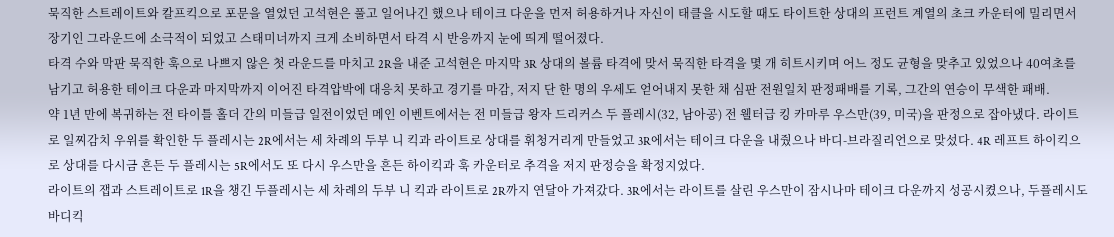묵직한 스트레이트와 칼프킥으로 포문을 열었던 고석현은 풀고 일어나긴 했으나 테이크 다운을 먼저 허용하거나 자신이 태클을 시도할 때도 타이트한 상대의 프런트 계열의 초크 카운터에 밀리면서 장기인 그라운드에 소극적이 되었고 스태미너까지 크게 소비하면서 타격 시 반응까지 눈에 띄게 떨어졌다.
타격 수와 막판 묵직한 훅으로 나쁘지 않은 첫 라운드를 마치고 2R을 내준 고석현은 마지막 3R 상대의 볼륨 타격에 맞서 묵직한 타격을 몇 개 히트시키며 어느 정도 균형을 맞추고 있었으나 40여초를 남기고 허용한 테이크 다운과 마지막까지 이어진 타격압박에 대응치 못하고 경기를 마감, 저지 단 한 명의 우세도 얻어내지 못한 채 심판 전원일치 판정패배를 기록, 그간의 연승이 무색한 패배.
약 1년 만에 복귀하는 전 타이틀 홀더 간의 미들급 일전이었던 메인 이벤트에서는 전 미들급 왕자 드리커스 두 플레시(32, 남아공) 전 웰터급 킹 카마루 우스만(39, 미국)을 판정으로 잡아냈다. 라이트로 일찌감치 우위를 확인한 두 플레시는 2R에서는 세 차례의 두부 니 킥과 라이트로 상대를 휘청거리게 만들었고 3R에서는 테이크 다운을 내줬으나 바디-브라질리언으로 맞섰다. 4R 레프트 하이킥으로 상대를 다시금 흔든 두 플레시는 5R에서도 또 다시 우스만을 흔든 하이킥과 훅 카운터로 추격을 저지 판정승을 확정지었다.
라이트의 잽과 스트레이트로 1R을 챙긴 두플레시는 세 차례의 두부 니 킥과 라이트로 2R까지 연달아 가져갔다. 3R에서는 라이트를 살린 우스만이 잠시나마 테이크 다운까지 성공시켰으나, 두플레시도 바디킥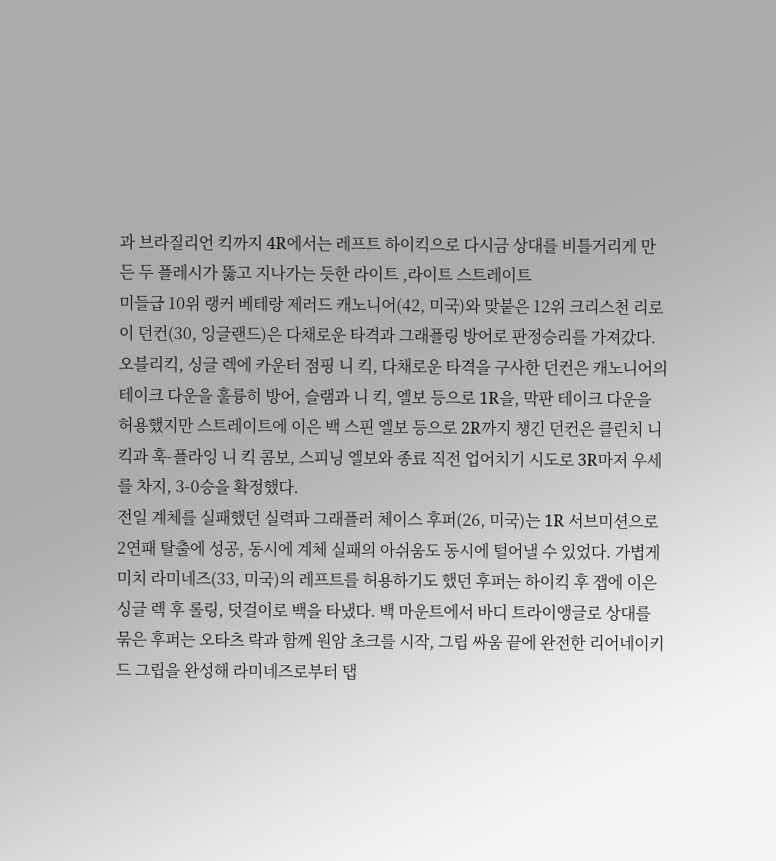과 브라질리언 킥까지 4R에서는 레프트 하이킥으로 다시금 상대를 비틀거리게 만든 두 플레시가 뚫고 지나가는 듯한 라이트 ,라이트 스트레이트
미들급 10위 랭커 베테랑 제러드 캐노니어(42, 미국)와 맞붙은 12위 크리스천 리로이 던컨(30, 잉글랜드)은 다채로운 타격과 그래플링 방어로 판정승리를 가져갔다. 오블리킥, 싱글 렉에 카운터 점핑 니 킥, 다채로운 타격을 구사한 던컨은 캐노니어의 테이크 다운을 훌륭히 방어, 슬램과 니 킥, 엘보 등으로 1R을, 막판 테이크 다운을 허용했지만 스트레이트에 이은 백 스핀 엘보 등으로 2R까지 챙긴 던컨은 클린치 니 킥과 훅-플라잉 니 킥 콤보, 스피닝 엘보와 종료 직전 업어치기 시도로 3R마저 우세를 차지, 3-0승을 확정했다.
전일 계체를 실패했던 실력파 그래플러 체이스 후퍼(26, 미국)는 1R 서브미션으로 2연패 탈출에 성공, 동시에 계체 실패의 아쉬움도 동시에 털어낼 수 있었다. 가볍게 미치 라미네즈(33, 미국)의 레프트를 허용하기도 했던 후퍼는 하이킥 후 잽에 이은 싱글 렉 후 롤링, 덧걸이로 백을 타냈다. 백 마운트에서 바디 트라이앵글로 상대를 묶은 후퍼는 오타츠 락과 함께 원암 초크를 시작, 그립 싸움 끝에 완전한 리어네이키드 그립을 완성해 라미네즈로부터 탭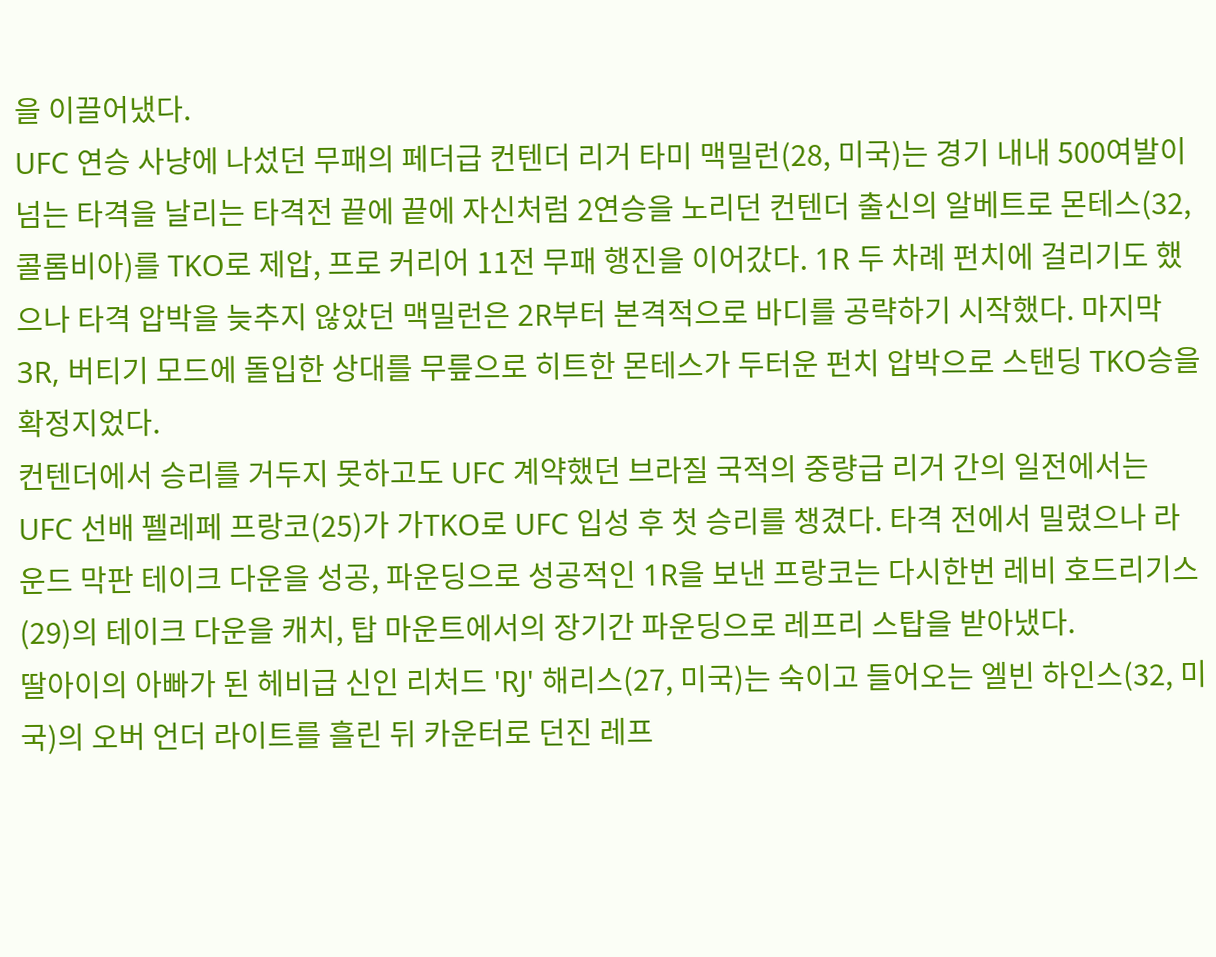을 이끌어냈다.
UFC 연승 사냥에 나섰던 무패의 페더급 컨텐더 리거 타미 맥밀런(28, 미국)는 경기 내내 500여발이 넘는 타격을 날리는 타격전 끝에 끝에 자신처럼 2연승을 노리던 컨텐더 출신의 알베트로 몬테스(32, 콜롬비아)를 TKO로 제압, 프로 커리어 11전 무패 행진을 이어갔다. 1R 두 차례 펀치에 걸리기도 했으나 타격 압박을 늦추지 않았던 맥밀런은 2R부터 본격적으로 바디를 공략하기 시작했다. 마지막 3R, 버티기 모드에 돌입한 상대를 무릎으로 히트한 몬테스가 두터운 펀치 압박으로 스탠딩 TKO승을 확정지었다.
컨텐더에서 승리를 거두지 못하고도 UFC 계약했던 브라질 국적의 중량급 리거 간의 일전에서는 UFC 선배 펠레페 프랑코(25)가 가TKO로 UFC 입성 후 첫 승리를 챙겼다. 타격 전에서 밀렸으나 라운드 막판 테이크 다운을 성공, 파운딩으로 성공적인 1R을 보낸 프랑코는 다시한번 레비 호드리기스(29)의 테이크 다운을 캐치, 탑 마운트에서의 장기간 파운딩으로 레프리 스탑을 받아냈다.
딸아이의 아빠가 된 헤비급 신인 리처드 'RJ' 해리스(27, 미국)는 숙이고 들어오는 엘빈 하인스(32, 미국)의 오버 언더 라이트를 흘린 뒤 카운터로 던진 레프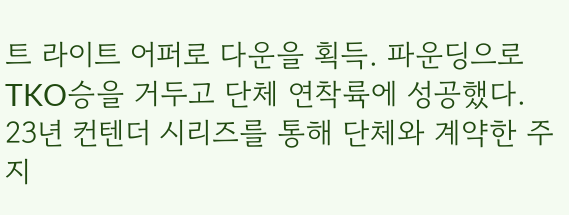트 라이트 어퍼로 다운을 획득. 파운딩으로 TKO승을 거두고 단체 연착륙에 성공했다.
23년 컨텐더 시리즈를 통해 단체와 계약한 주지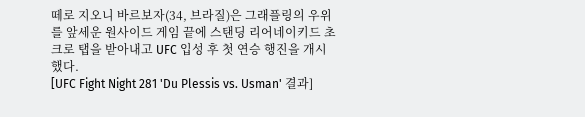떼로 지오니 바르보자(34, 브라질)은 그래플링의 우위를 앞세운 원사이드 게임 끝에 스탠딩 리어네이키드 초크로 탭을 받아내고 UFC 입성 후 첫 연승 행진을 개시했다.
[UFC Fight Night 281 'Du Plessis vs. Usman' 결과]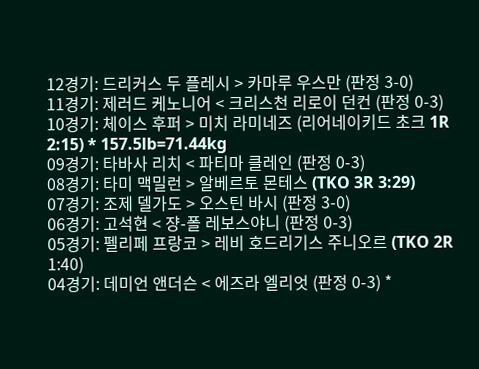12경기: 드리커스 두 플레시 > 카마루 우스만 (판정 3-0)
11경기: 제러드 케노니어 < 크리스천 리로이 던컨 (판정 0-3)
10경기: 체이스 후퍼 > 미치 라미네즈 (리어네이키드 초크 1R 2:15) * 157.5lb=71.44kg
09경기: 타바사 리치 < 파티마 클레인 (판정 0-3)
08경기: 타미 맥밀런 > 알베르토 몬테스 (TKO 3R 3:29)
07경기: 조제 델가도 > 오스틴 바시 (판정 3-0)
06경기: 고석현 < 쟝-폴 레보스야니 (판정 0-3)
05경기: 펠리페 프랑코 > 레비 호드리기스 주니오르 (TKO 2R 1:40)
04경기: 데미언 앤더슨 < 에즈라 엘리엇 (판정 0-3) *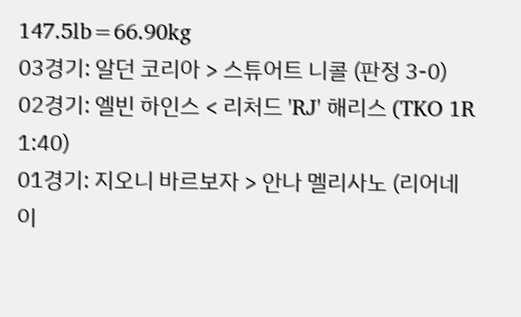147.5lb=66.90kg
03경기: 알던 코리아 > 스튜어트 니콜 (판정 3-0)
02경기: 엘빈 하인스 < 리처드 'RJ' 해리스 (TKO 1R 1:40)
01경기: 지오니 바르보자 > 안나 멜리사노 (리어네이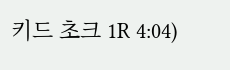키드 초크 1R 4:04)